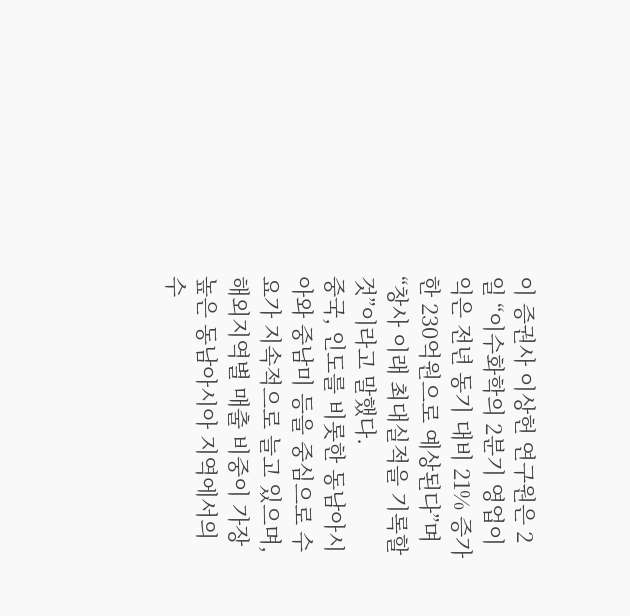이 증권사 이상헌 연구원은 2일 “이수화학의 2분기 영업이익은 전년 동기 대비 21% 증가한 230억원으로 예상된다”며 “창사 이래 최대실적을 기록할 것”이라고 말했다.
중국, 인도를 비롯한 동남아시아와 중남미 등을 중심으로 수요가 지속적으로 늘고 있으며, 해외지역별 매출 비중이 가장 높은 동남아시아 지역에서의 수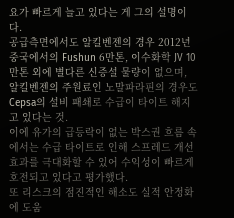요가 빠르게 늘고 있다는 게 그의 설명이다.
공급측면에서도 알킬벤젠의 경우 2012년 중국에서의 Fushun 6만톤, 이수화학 JV 10만톤 외에 별다른 신증설 물량이 없으며, 알킬벤젠의 주원료인 노말파라핀의 경우도 Cepsa의 설비 패쇄로 수급이 타이트 해지고 있다는 것.
이에 유가의 급등락이 없는 박스권 흐름 속에서는 수급 타이트로 인해 스프레드 개선효과를 극대화할 수 있어 수익성이 빠르게 호전되고 있다고 평가했다.
또 리스크의 점진적인 해소도 실적 안정화에 도움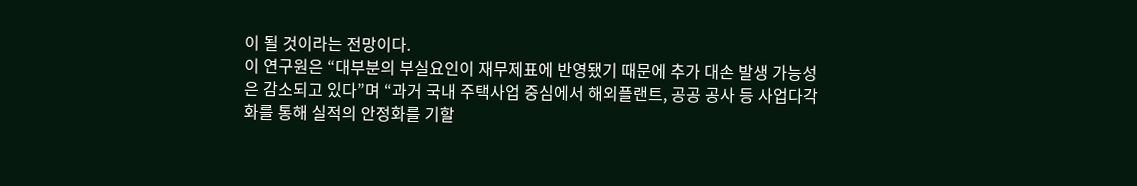이 될 것이라는 전망이다.
이 연구원은 “대부분의 부실요인이 재무제표에 반영됐기 때문에 추가 대손 발생 가능성은 감소되고 있다”며 “과거 국내 주택사업 중심에서 해외플랜트, 공공 공사 등 사업다각화를 통해 실적의 안정화를 기할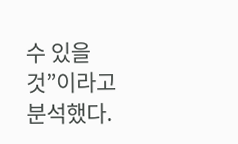수 있을 것”이라고 분석했다.